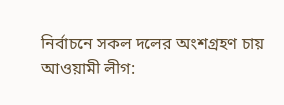নির্বাচনে সকল দলের অংশগ্রহণ চায় আওয়ামী লীগ: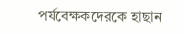পর্যবেক্ষকদেরকে হাছান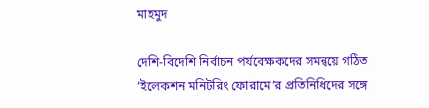মাহমুদ

দেশি-বিদেশি নির্বাচন পর্যবেক্ষকদের সমন্বয়ে গঠিত ‘ইলেকশন মনিটরিং ফোরামে’র প্রতিনিধিদের সঙ্গে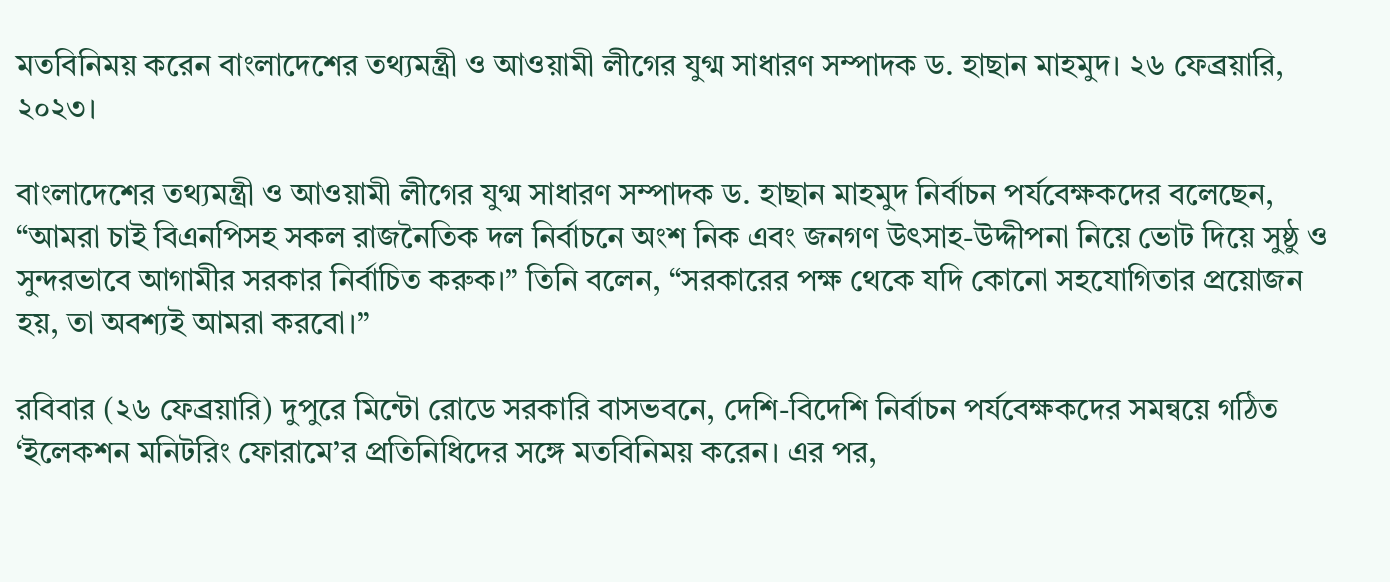মতবিনিময় করেন বাংলাদেশের তথ্যমন্ত্রী ও আওয়ামী লীগের যুগ্ম সাধারণ সম্পাদক ড. হাছান মাহমুদ। ২৬ ফেব্রয়ারি, ২০২৩।

বাংলাদেশের তথ্যমন্ত্রী ও আওয়ামী লীগের যুগ্ম সাধারণ সম্পাদক ড. হাছান মাহমুদ নির্বাচন পর্যবেক্ষকদের বলেছেন, “আমরা চাই বিএনপিসহ সকল রাজনৈতিক দল নির্বাচনে অংশ নিক এবং জনগণ উৎসাহ-উদ্দীপনা নিয়ে ভোট দিয়ে সুষ্ঠু ও সুন্দরভাবে আগামীর সরকার নির্বাচিত করুক।” তিনি বলেন, “সরকারের পক্ষ থেকে যদি কোনো সহযোগিতার প্রয়োজন হয়, তা অবশ্যই আমরা করবো।”

রবিবার (২৬ ফেব্রয়ারি) দুপুরে মিন্টো রোডে সরকারি বাসভবনে, দেশি-বিদেশি নির্বাচন পর্যবেক্ষকদের সমন্বয়ে গঠিত ‘ইলেকশন মনিটরিং ফোরামে’র প্রতিনিধিদের সঙ্গে মতবিনিময় করেন। এর পর,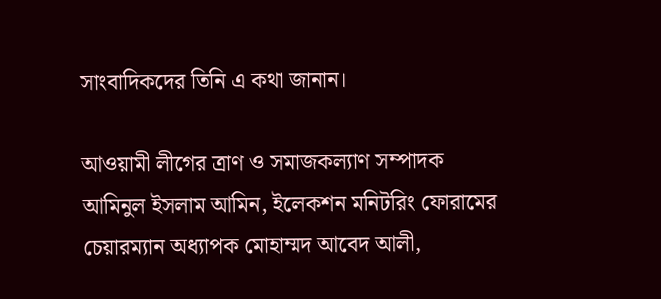সাংবাদিকদের তিনি এ কথা জানান।

আওয়ামী লীগের ত্রাণ ও সমাজকল্যাণ সম্পাদক আমিনুল ইসলাম আমিন, ইলেকশন মনিটরিং ফোরামের চেয়ারম্যান অধ্যাপক মোহাম্মদ আবেদ আলী,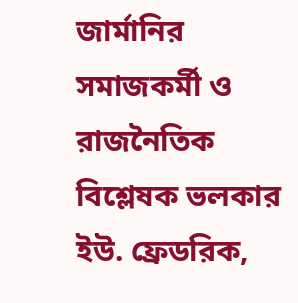জার্মানির সমাজকর্মী ও রাজনৈতিক বিশ্লেষক ভলকার ইউ. ফ্রেডরিক,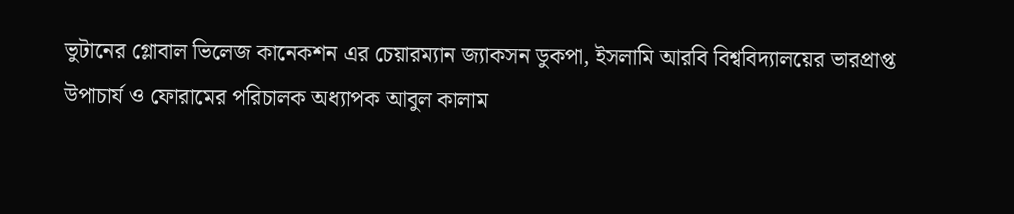ভুটানের গ্লোবাল ভিলেজ কানেকশন এর চেয়ারম্যান জ্যাকসন ডুকপা, ইসলামি আরবি বিশ্ববিদ্যালয়ের ভারপ্রাপ্ত উপাচার্য ও ফোরামের পরিচালক অধ্যাপক আবুল কালাম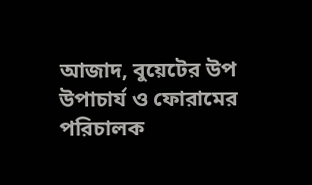আজাদ, বুয়েটের উপ উপাচার্য ও ফোরামের পরিচালক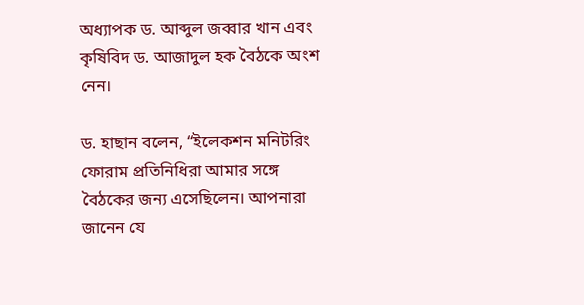অধ্যাপক ড. আব্দুল জব্বার খান এবং কৃষিবিদ ড. আজাদুল হক বৈঠকে অংশ নেন।

ড. হাছান বলেন, “ইলেকশন মনিটরিং ফোরাম প্রতিনিধিরা আমার সঙ্গে বৈঠকের জন্য এসেছিলেন। আপনারা জানেন যে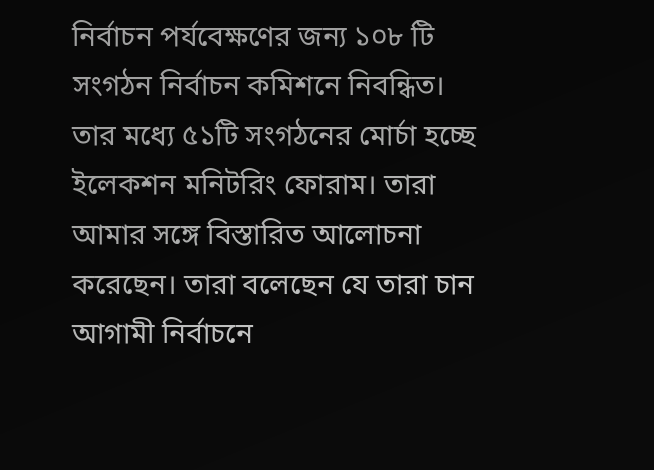নির্বাচন পর্যবেক্ষণের জন্য ১০৮ টি সংগঠন নির্বাচন কমিশনে নিবন্ধিত। তার মধ্যে ৫১টি সংগঠনের মোর্চা হচ্ছে ইলেকশন মনিটরিং ফোরাম। তারা আমার সঙ্গে বিস্তারিত আলোচনা করেছেন। তারা বলেছেন যে তারা চান আগামী নির্বাচনে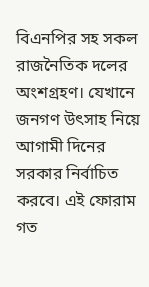বিএনপির সহ সকল রাজনৈতিক দলের অংশগ্রহণ। যেখানে জনগণ উৎসাহ নিয়ে আগামী দিনের সরকার নির্বাচিত করবে। এই ফোরাম গত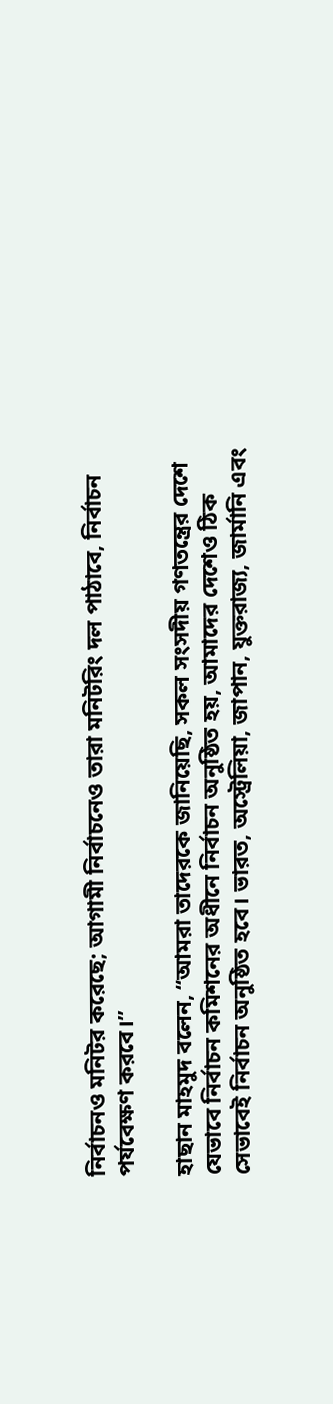নির্বাচনও মনিটর করেছে; আগামী নির্বাচনেও তারা মনিটরিং দল পাঠাবে, নির্বাচন পর্যবেক্ষণ করবে।”

হাছান মাহমুদ বলেন, “আমরা তাদেরকে জানিয়েছি, সকল সংসদীয় গণতন্ত্রের দেশে যেভাবে নির্বাচন কমিশনের অধীনে নির্বাচন অনুষ্ঠিত হয়, আমাদের দেশেও ঠিক সেভাবেই নির্বাচন অনুষ্ঠিত হবে। ভারত, অস্ট্রেলিয়া, জাপান, যুক্তরাজ্য, জার্মানি এবং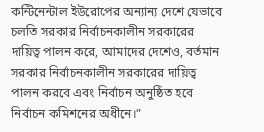কন্টিনেন্টাল ইউরোপের অন্যান্য দেশে যেভাবে চলতি সরকার নির্বাচনকালীন সরকারের দায়িত্ব পালন করে, আমাদের দেশেও, বর্তমান সরকার নির্বাচনকালীন সরকারের দায়িত্ব পালন করবে এবং নির্বাচন অনুষ্ঠিত হবে নির্বাচন কমিশনের অধীনে।”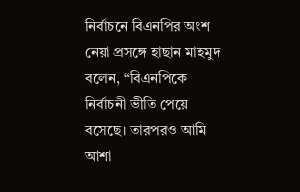নির্বাচনে বিএনপির অংশ নেয়া প্রসঙ্গে হাছান মাহমুদ বলেন, “বিএনপিকে নির্বাচনী ভীতি পেয়ে বসেছে। তারপরও আমি আশা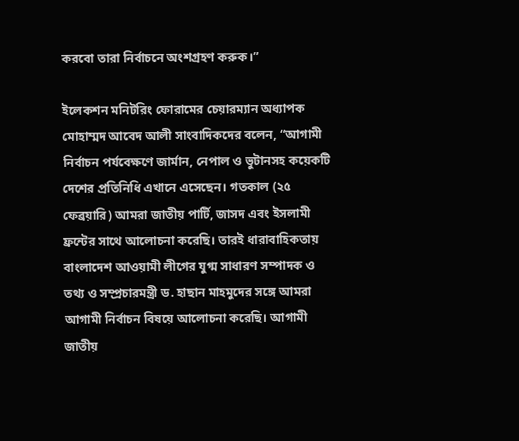করবো তারা নির্বাচনে অংশগ্রহণ করুক।”

ইলেকশন মনিটরিং ফোরামের চেয়ারম্যান অধ্যাপক মোহাম্মদ আবেদ আলী সাংবাদিকদের বলেন, “আগামী নির্বাচন পর্যবেক্ষণে জার্মান, নেপাল ও ভুটানসহ কয়েকটি দেশের প্রতিনিধি এখানে এসেছেন। গতকাল (২৫ ফেব্রয়ারি) আমরা জাতীয় পার্টি, জাসদ এবং ইসলামী ফ্রন্টের সাথে আলোচনা করেছি। তারই ধারাবাহিকতায় বাংলাদেশ আওয়ামী লীগের যুগ্ম সাধারণ সম্পাদক ও তথ্য ও সম্প্রচারমন্ত্রী ড. হাছান মাহমুদের সঙ্গে আমরা আগামী নির্বাচন বিষয়ে আলোচনা করেছি। আগামী জাতীয়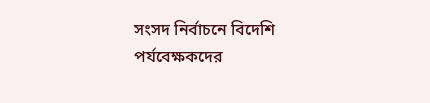সংসদ নির্বাচনে বিদেশি পর্যবেক্ষকদের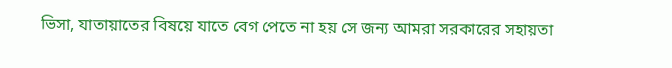ভিসা, যাতায়াতের বিষয়ে যাতে বেগ পেতে না হয় সে জন্য আমরা সরকারের সহায়তা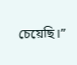চেয়েছি।”